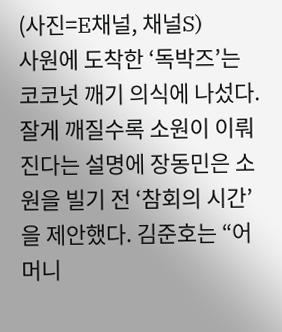(사진=E채널, 채널S)
사원에 도착한 ‘독박즈’는 코코넛 깨기 의식에 나섰다. 잘게 깨질수록 소원이 이뤄진다는 설명에 장동민은 소원을 빌기 전 ‘참회의 시간’을 제안했다. 김준호는 “어머니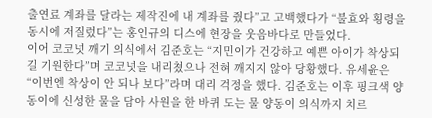출연료 계좌를 달라는 제작진에 내 계좌를 줬다”고 고백했다가 “불효와 횡령을 동시에 저질렀다”는 홍인규의 디스에 현장을 웃음바다로 만들었다.
이어 코코넛 깨기 의식에서 김준호는 “지민이가 건강하고 예쁜 아이가 착상되길 기원한다”며 코코넛을 내리쳤으나 전혀 깨지지 않아 당황했다. 유세윤은 “이번엔 착상이 안 되나 보다”라며 대리 걱정을 했다. 김준호는 이후 핑크색 양동이에 신성한 물을 담아 사원을 한 바퀴 도는 물 양동이 의식까지 치르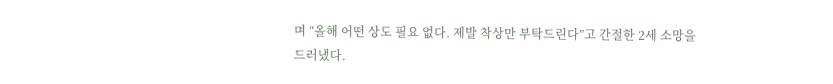며 “올해 어떤 상도 필요 없다. 제발 착상만 부탁드린다”고 간절한 2세 소망을 드러냈다.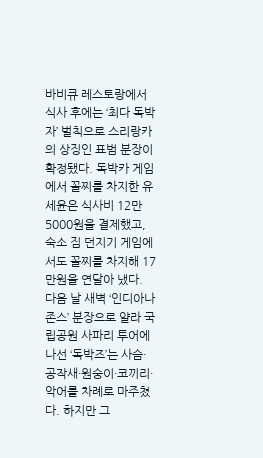바비큐 레스토랑에서 식사 후에는 ‘최다 독박자’ 벌칙으로 스리랑카의 상징인 표범 분장이 확정됐다. 독박카 게임에서 꼴찌를 차지한 유세윤은 식사비 12만5000원을 결제했고, 숙소 짐 던지기 게임에서도 꼴찌를 차지해 17만원을 연달아 냈다.
다음 날 새벽 ‘인디아나 존스’ 분장으로 얄라 국립공원 사파리 투어에 나선 ‘독박즈’는 사슴·공작새·원숭이·코끼리·악어를 차례로 마주쳤다. 하지만 그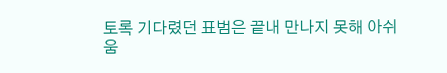토록 기다렸던 표범은 끝내 만나지 못해 아쉬움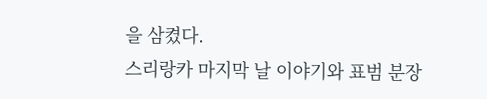을 삼켰다.
스리랑카 마지막 날 이야기와 표범 분장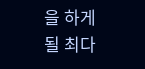을 하게 될 최다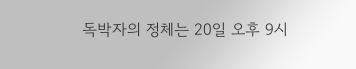독박자의 정체는 20일 오후 9시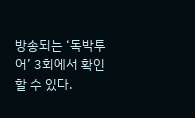방송되는 ‘독박투어’ 3회에서 확인할 수 있다.